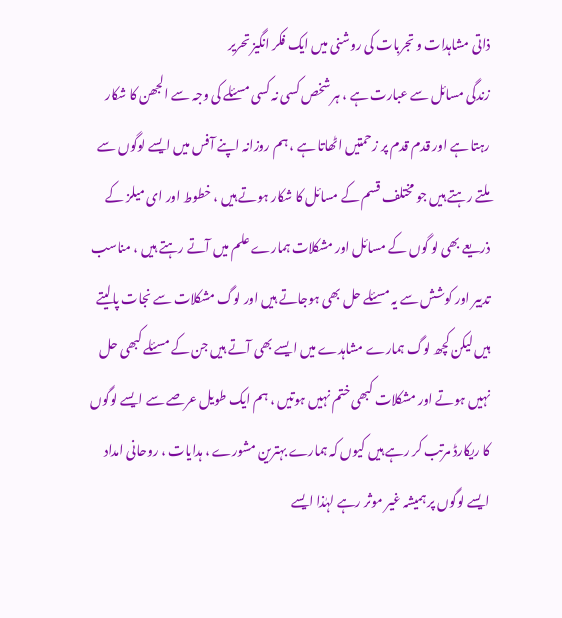ذاتی مشاہدات و تجربات کی روشنی میں ایک فکر انگیز تحریر
زندگی مسائل سے عبارت ہے ، ہر شخص کسی نہ کسی مسئلے کی وجہ سے الجھن کا شکار رہتا ہے اور قدم قدم پر زحمتیں اٹھاتا ہے ، ہم روزانہ اپنے آفس میں ایسے لوگوں سے ملتے رہتے ہیں جو مختلف قسم کے مسائل کا شکار ہوتے ہیں ، خطوط اور ای میلز کے ذریعے بھی لو گوں کے مسائل اور مشکلات ہمارے علم میں آتے رہتے ہیں ، مناسب تدبیر اور کوشش سے یہ مسئلے حل بھی ہوجاتے ہیں اور لوگ مشکلات سے نجات پالیتے ہیں لیکن کچھ لوگ ہمارے مشاہدے میں ایسے بھی آتے ہیں جن کے مسئلے کبھی حل نہیں ہوتے اور مشکلات کبھی ختم نہیں ہوتیں ، ہم ایک طویل عرصے سے ایسے لوگوں کا ریکارڈ مرتب کر رہے ہیں کیوں کہ ہمارے بہترین مشورے ، ہدایات ، روحانی امداد ایسے لوگوں پر ہمیشہ غیر موثر رہے لہٰذا ایسے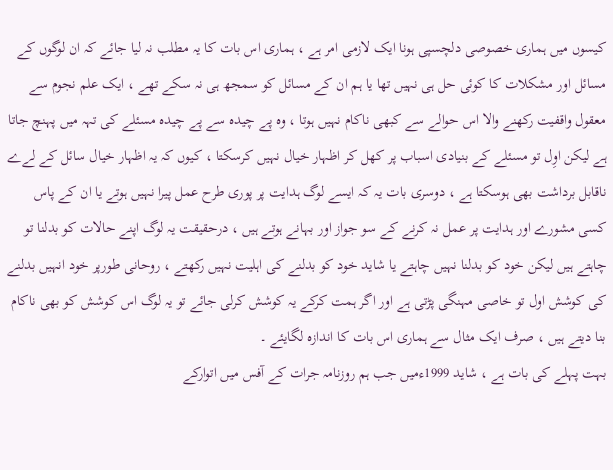کیسوں میں ہماری خصوصی دلچسپی ہونا ایک لازمی امر ہے ، ہماری اس بات کا یہ مطلب نہ لیا جائے کہ ان لوگوں کے مسائل اور مشکلات کا کوئی حل ہی نہیں تھا یا ہم ان کے مسائل کو سمجھ ہی نہ سکے تھے ، ایک علم نجوم سے معقول واقفیت رکھنے والا اس حوالے سے کبھی ناکام نہیں ہوتا ، وہ پے چیدہ سے پے چیدہ مسئلے کی تہہ میں پہنچ جاتا ہے لیکن اوِل تو مسئلے کے بنیادی اسباب پر کھل کر اظہار خیال نہیں کرسکتا ، کیوں کہ یہ اظہار خیال سائل کے لےے ناقابل برداشت بھی ہوسکتا ہے ، دوسری بات یہ کہ ایسے لوگ ہدایت پر پوری طرح عمل پیرا نہیں ہوتے یا ان کے پاس کسی مشورے اور ہدایت پر عمل نہ کرنے کے سو جواز اور بہانے ہوتے ہیں ، درحقیقت یہ لوگ اپنے حالات کو بدلنا تو چاہتے ہیں لیکن خود کو بدلنا نہیں چاہتے یا شاید خود کو بدلنے کی اہلیت نہیں رکھتے ، روحانی طورپر خود انہیں بدلنے کی کوشش اول تو خاصی مہنگی پڑتی ہے اور اگر ہمت کرکے یہ کوشش کرلی جائے تو یہ لوگ اس کوشش کو بھی ناکام بنا دیتے ہیں ، صرف ایک مثال سے ہماری اس بات کا اندازہ لگایئے ۔
بہت پہلے کی بات ہے ، شاید 1999ءمیں جب ہم روزنامہ جرات کے آفس میں اتوارکے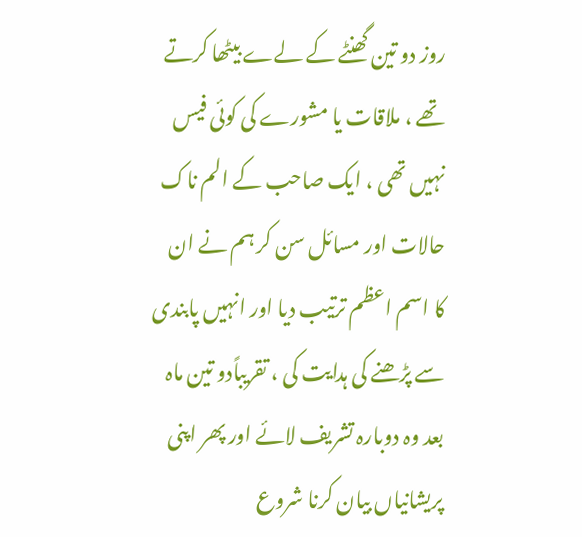روز دو تین گھنٹے کے لےے بیٹھا کرتے تھے ، ملاقات یا مشورے کی کوئی فیس نہیں تھی ، ایک صاحب کے الم ناک حالات اور مسائل سن کر ہم نے ان کا اسم اعظم ترتیب دیا اور انہیں پابندی سے پڑھنے کی ہدایت کی ، تقریباًدو تین ماہ بعد وہ دوبارہ تشریف لائے اور پھر اپنی پریشانیاں بیان کرنا شروع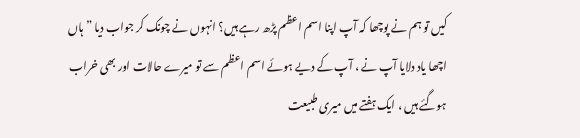کیں تو ہم نے پوچھا کہ آپ اپنا اسم اعظم پڑھ رہے ہیں؟ انہوں نے چونک کر جواب دیا ” ہاں اچھا یاد دلایا آپ نے ، آپ کے دیے ہوئے اسم اعظم سے تو میرے حالات اور بھی خراب ہوگئے ہیں ، ایک ہفتے میں میری طبیعت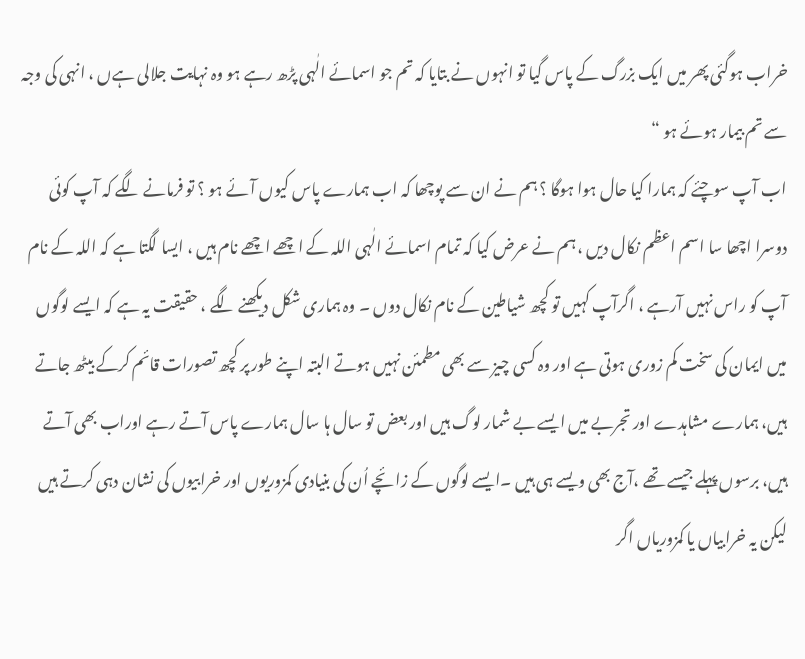خراب ہوگئی پھر میں ایک بزرگ کے پاس گیا تو انہوں نے بتایا کہ تم جو اسمائے الٰہی پڑھ رہے ہو وہ نہایت جلالی ہےں ، انہی کی وجہ سے تم بیمار ہوئے ہو “
اب آپ سوچئے کہ ہمارا کیا حال ہوا ہوگا ؟ ہم نے ان سے پوچھا کہ اب ہمارے پاس کیوں آئے ہو ؟ تو فرمانے لگے کہ آپ کوئی دوسرا اچھا سا اسم اعظم نکال دیں ، ہم نے عرض کیا کہ تمام اسمائے الٰہی اللہ کے اچھے اچھے نام ہیں ، ایسا لگتا ہے کہ اللہ کے نام آپ کو راس نہیں آرہے ، اگرآپ کہیں تو کچھ شیاطین کے نام نکال دوں ۔ وہ ہماری شکل دیکھنے لگے ، حقیقت یہ ہے کہ ایسے لوگوں میں ایمان کی سخت کم زوری ہوتی ہے اور وہ کسی چیز سے بھی مطمئن نہیں ہوتے البتہ اپنے طور پر کچھ تصورات قائم کرکے بیٹھ جاتے ہیں، ہمارے مشاہدے اور تجربے میں ایسے بے شمار لوگ ہیں اور بعض تو سال ہا سال ہمارے پاس آتے رہے اوراب بھی آتے ہیں، برسوں پہلے جیسے تھے ،آج بھی ویسے ہی ہیں ۔ایسے لوگوں کے زائچے اُن کی بنیادی کمزوریوں اور خرابیوں کی نشان دہی کرتے ہیں لیکن یہ خرابیاں یا کمزوریاں اگر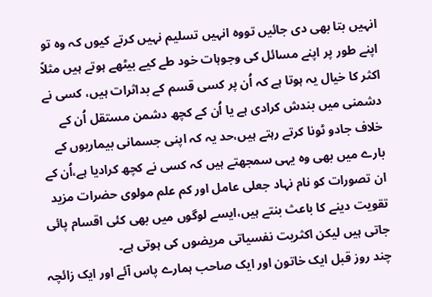انہیں بتا بھی دی جائیں تووہ انہیں تسلیم نہیں کرتے کیوں کہ وہ تو اپنے طور پر اپنے مسائل کی وجوہات خود طے کیے بیٹھے ہوتے ہیں مثلاً اکثر کا خیال یہ ہوتا ہے کہ اُن پر کسی قسم کے بداثرات ہیں، کسی نے دشمنی میں بندش کرادی ہے یا اُن کے کچھ دشمن مستقل اُن کے خلاف جادو ٹونا کرتے رہتے ہیں،حد یہ کہ اپنی جسمانی بیماریوں کے بارے میں بھی وہ یہی سمجھتے ہیں کہ کسی نے کچھ کرادیا ہے،اُن کے ان تصورات کو نام نہاد جعلی عامل اور کم علم مولوی حضرات مزید تقویت دینے کا باعث بنتے ہیں،ایسے لوگوں میں بھی کئی اقسام پائی جاتی ہیں لیکن اکثریت نفسیاتی مریضوں کی ہوتی ہے۔
چند روز قبل ایک خاتون اور ایک صاحب ہمارے پاس آئے اور ایک زائچہ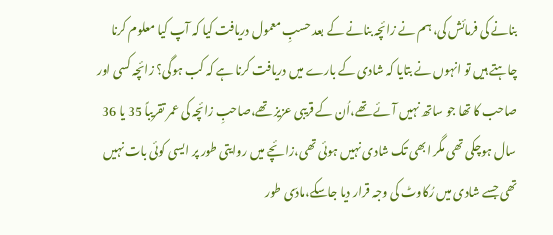بنانے کی فرمائش کی، ہم نے زائچہ بنانے کے بعد حسبِ معمول دریافت کیا کہ آپ کیا معلوم کرنا چاہتے ہیں تو انہوں نے بتایا کہ شادی کے بارے میں دریافت کرنا ہے کہ کب ہوگی؟ زائچہ کسی اور صاحب کا تھا جو ساتھ نہیں آئے تھے،اُن کے قریبی عزیز تھے،صاحبِ زائچہ کی عمر تقریباً 35 یا 36 سال ہوچکی تھی مگر ابھی تک شادی نہیں ہوئی تھی،زائچے میں روایتی طور پر ایسی کوئی بات نہیں تھی جسے شادی میں رُکاوٹ کی وجہ قرار دیا جاسکے،مادّی طور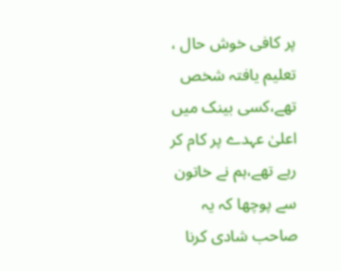پر کافی خوش حال ، تعلیم یافتہ شخص تھے،کسی بینک میں اعلیٰ عہدے پر کام کر رہے تھے،ہم نے خاتون سے پوچھا کہ یہ صاحب شادی کرنا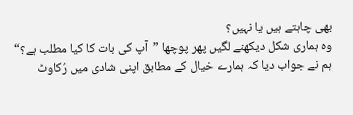بھی چاہتے ہیں یا نہیں؟
وہ ہماری شکل دیکھنے لگیں پھر پوچھا ”آپ کی بات کا کیا مطلب ہے؟“
ہم نے جواب دیا کہ ہمارے خیال کے مطابق اپنی شادی میں رُکاوٹ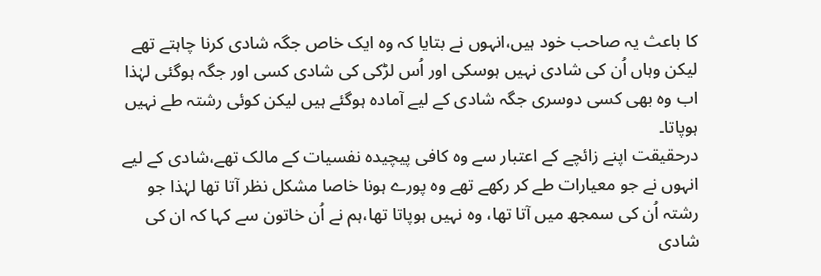کا باعث یہ صاحب خود ہیں،انہوں نے بتایا کہ وہ ایک خاص جگہ شادی کرنا چاہتے تھے لیکن وہاں اُن کی شادی نہیں ہوسکی اور اُس لڑکی کی شادی کسی اور جگہ ہوگئی لہٰذا اب وہ بھی کسی دوسری جگہ شادی کے لیے آمادہ ہوگئے ہیں لیکن کوئی رشتہ طے نہیں ہوپاتا۔
درحقیقت اپنے زائچے کے اعتبار سے وہ کافی پیچیدہ نفسیات کے مالک تھے،شادی کے لیے انہوں نے جو معیارات طے کر رکھے تھے وہ پورے ہونا خاصا مشکل نظر آتا تھا لہٰذا جو رشتہ اُن کی سمجھ میں آتا تھا، وہ نہیں ہوپاتا تھا،ہم نے اُن خاتون سے کہا کہ ان کی شادی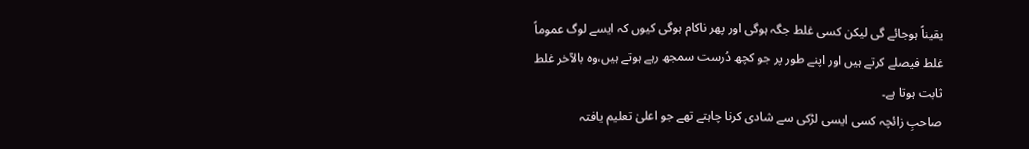یقیناً ہوجائے گی لیکن کسی غلط جگہ ہوگی اور پھر ناکام ہوگی کیوں کہ ایسے لوگ عموماً غلط فیصلے کرتے ہیں اور اپنے طور پر جو کچھ دُرست سمجھ رہے ہوتے ہیں،وہ بالآخر غلط ثابت ہوتا ہے۔
صاحبِ زائچہ کسی ایسی لڑکی سے شادی کرنا چاہتے تھے جو اعلیٰ تعلیم یافتہ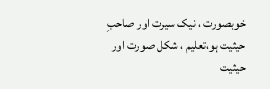خوبصورت ، نیک سیرت اور صاحبِ حیثیت ہو،تعلیم ، شکل صورت اور حیثیت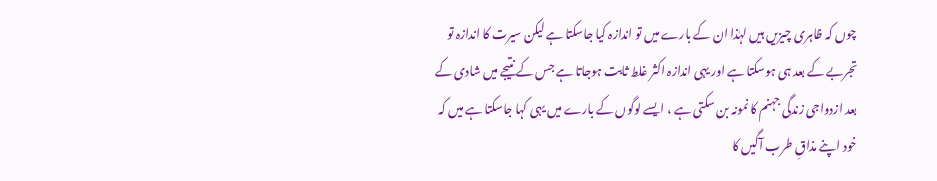چوں کہ ظاہری چیزیں ہیں لہٰذا ان کے بارے میں تو اندازہ کیا جاسکتا ہے لیکن سیرت کا اندازہ تو تجربے کے بعد ہی ہوسکتا ہے اور یہی اندازہ اکثر غلط ثابت ہوجاتا ہے جس کے نتیجے میں شادی کے بعد ازدواجی زندگی جہنم کا نمونہ بن سکتی ہے ، ایسے لوگوں کے بارے میں یہی کہا جاسکتا ہے میں کہ خود اپنے مذاقِ طرب آگیں کا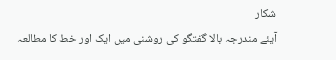شکار
آیئے مندرجہ بالا گفتگو کی روشنی میں ایک اور خط کا مطالعہ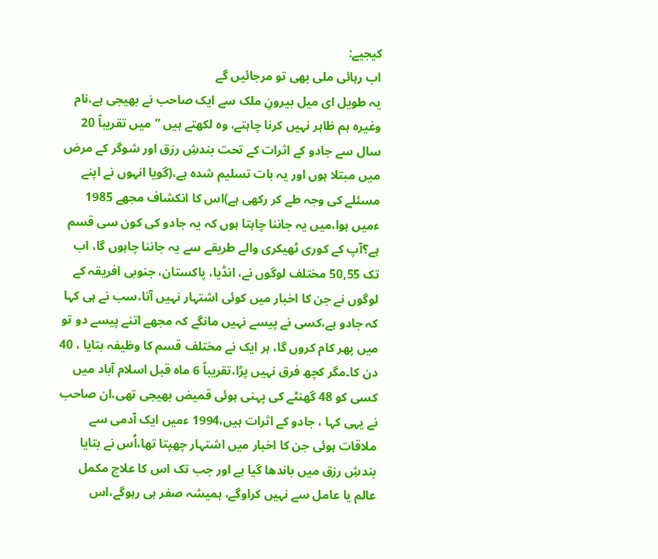کیجیے:
اب رہائی ملی بھی تو مرجائیں گے
یہ طویل ای میل بیرونِ ملک سے ایک صاحب نے بھیجی ہے،نام وغیرہ ہم ظاہر نہیں کرنا چاہتے، وہ لکھتے ہیں ”میں تقریباً 20 سال سے جادو کے اثرات کے تحت بندشِ رزق اور شوگر کے مرض میں مبتلا ہوں اور یہ بات تسلیم شدہ ہے،(گویا انہوں نے اپنے مسئلے کی وجہ طے کر رکھی ہے)اس کا انکشاف مجھے 1985 ءمیں ہوا،میں یہ جاننا چاہتا ہوں کہ یہ جادو کی کون سی قسم ہے؟آپ کے کوری ٹھیکری والے طریقے سے یہ جاننا چاہوں گا، اب تک 50,55 مختلف لوگوں نے، انڈیا، پاکستان، جنوبی افریقہ کے لوگوں نے جن کا اخبار میں کوئی اشتہار نہیں آتا،سب نے ہی کہا کہ جادو ہے،کسی نے پیسے نہیں مانگے کہ مجھے اتنے پیسے دو تو میں پھر کام کروں گا، ہر ایک نے مختلف قسم کا وظیفہ بتایا ، 40 دن کا۔مگر کچھ فرق نہیں پڑا،تقریباً 6 ماہ قبل اسلام آباد میں کسی کو 48 گھنٹے کی پہنی ہوئی قمیض بھیجی تھی،ان صاحب نے یہی کہا ، جادو کے اثرات ہیں،1994 ءمیں ایک آدمی سے ملاقات ہوئی جن کا اخبار میں اشتہار چھپتا تھا،اُس نے بتایا بندشِ رزق میں باندھا گیا ہے اور جب تک اس کا علاج مکمل عالم یا عامل سے نہیں کراوگے، ہمیشہ صفر ہی رہوگے،اس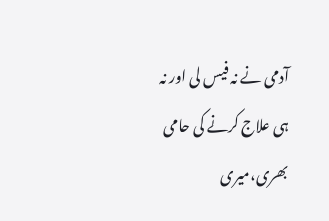آدمی نے نہ فیس لی اور نہ ہی علاج کرنے کی حامی بھری،میری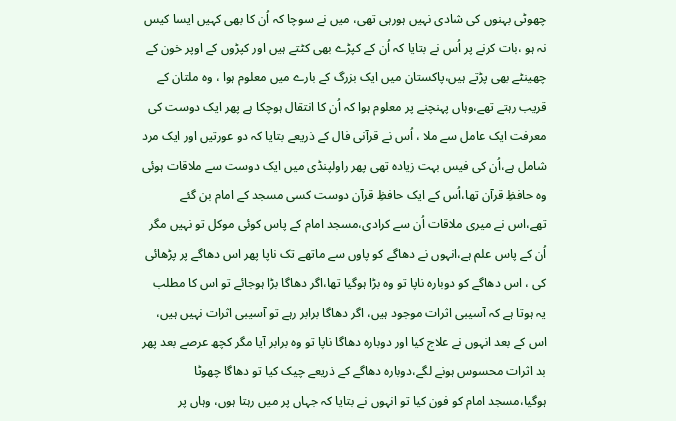چھوٹی بہنوں کی شادی نہیں ہورہی تھی، میں نے سوچا کہ اُن کا بھی کہیں ایسا کیس نہ ہو ،بات کرنے پر اُس نے بتایا کہ اُن کے کپڑے بھی کٹتے ہیں اور کپڑوں کے اوپر خون کے چھینٹے بھی پڑتے ہیں،پاکستان میں ایک بزرگ کے بارے میں معلوم ہوا ، وہ ملتان کے قریب رہتے تھے،وہاں پہنچنے پر معلوم ہوا کہ اُن کا انتقال ہوچکا ہے پھر ایک دوست کی معرفت ایک عامل سے ملا ، اُس نے قرآنی فال کے ذریعے بتایا کہ دو عورتیں اور ایک مرد شامل ہے،اُن کی فیس بہت زیادہ تھی پھر راولپنڈی میں ایک دوست سے ملاقات ہوئی وہ حافظِ قرآن تھا،اُس کے ایک حافظِ قرآن دوست کسی مسجد کے امام بن گئے تھے،اس نے میری ملاقات اُن سے کرادی،مسجد امام کے پاس کوئی موکل تو نہیں مگر اُن کے پاس علم ہے،انہوں نے دھاگے کو پاوں سے ماتھے تک ناپا پھر اس دھاگے پر پڑھائی کی ، اس دھاگے کو دوبارہ ناپا تو وہ بڑا ہوگیا تھا،اگر دھاگا بڑا ہوجائے تو اس کا مطلب یہ ہوتا ہے کہ آسیبی اثرات موجود ہیں، اگر دھاگا برابر رہے تو آسیبی اثرات نہیں ہیں، اس کے بعد انہوں نے علاج کیا اور دوبارہ دھاگا ناپا تو وہ برابر آیا مگر کچھ عرصے بعد پھر بد اثرات محسوس ہونے لگے،دوبارہ دھاگے کے ذریعے چیک کیا تو دھاگا چھوٹا ہوگیا،مسجد امام کو فون کیا تو انہوں نے بتایا کہ جہاں پر میں رہتا ہوں، وہاں پر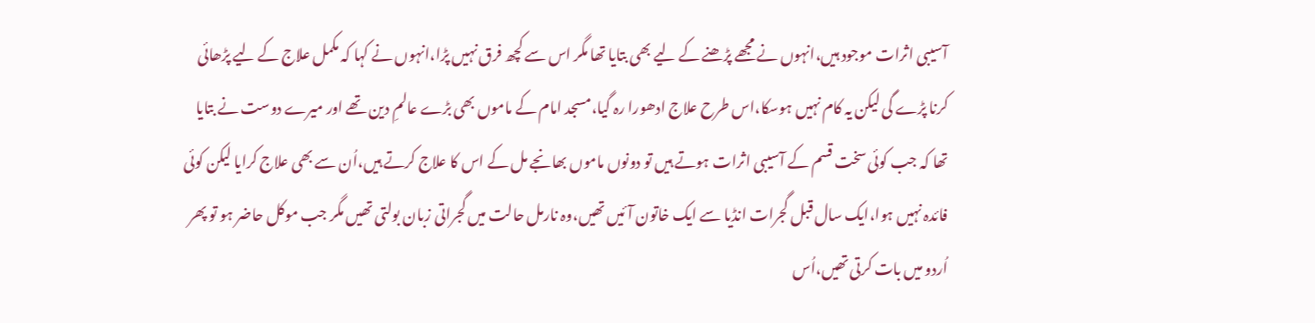آسیبی اثرات موجود ہیں،انہوں نے مجھے پڑھنے کے لیے بھی بتایا تھا مگر اس سے کچھ فرق نہیں پڑا،انہوں نے کہا کہ مکمل علاج کے لیے پڑھائی کرنا پڑے گی لیکن یہ کام نہیں ہوسکا،اس طرح علاج ادھورا رہ گیا،مسجد امام کے ماموں بھی بڑے عالمِ دین تھے اور میرے دوست نے بتایا تھا کہ جب کوئی سخت قسم کے آسیبی اثرات ہوتے ہیں تو دونوں ماموں بھانجے مل کے اس کا علاج کرتے ہیں،اُن سے بھی علاج کرایا لیکن کوئی فائدہ نہیں ہوا،ایک سال قبل گجرات انڈیا سے ایک خاتون آئیں تھیں،وہ نارمل حالت میں گجراتی زبان بولتی تھیں مگر جب موکل حاضر ہو تو پھر اُردو میں بات کرتی تھیں،اُس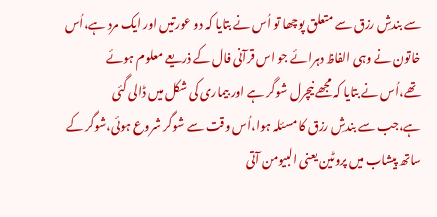سے بندشِ رزق سے متعلق پوچھا تو اُس نے بتایا کہ دو عورتیں اور ایک مرد ہے،اُس خاتون نے وہی الفاظ دہرائے جو اس قرآنی فال کے ذریعے معلوم ہوئے تھے،اُس نے بتایا کہ مجھے نیچرل شوگر ہے اور بیماری کی شکل میں ڈالی گئی ہے،جب سے بندشِ رزق کا مسئلہ ہوا،اُس وقت سے شوگر شروع ہوئی،شوگر کے ساتھ پیشاب میں پروٹین یعنی البیومن آتی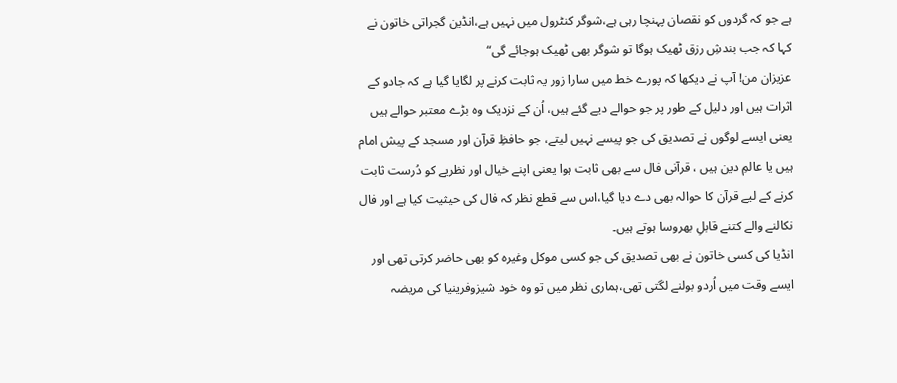ہے جو کہ گردوں کو نقصان پہنچا رہی ہے،شوگر کنٹرول میں نہیں ہے،انڈین گجراتی خاتون نے کہا کہ جب بندشِ رزق ٹھیک ہوگا تو شوگر بھی ٹھیک ہوجائے گی“
عزیزان من! آپ نے دیکھا کہ پورے خط میں سارا زور یہ ثابت کرنے پر لگایا گیا ہے کہ جادو کے اثرات ہیں اور دلیل کے طور پر جو حوالے دیے گئے ہیں، اُن کے نزدیک وہ بڑے معتبر حوالے ہیں یعنی ایسے لوگوں نے تصدیق کی جو پیسے نہیں لیتے، جو حافظِ قرآن اور مسجد کے پیش امام ہیں یا عالمِ دین ہیں ، قرآنی فال سے بھی ثابت ہوا یعنی اپنے خیال اور نظریے کو دُرست ثابت کرنے کے لیے قرآن کا حوالہ بھی دے دیا گیا،اس سے قطع نظر کہ فال کی حیثیت کیا ہے اور فال نکالنے والے کتنے قابلِ بھروسا ہوتے ہیں۔
انڈیا کی کسی خاتون نے بھی تصدیق کی جو کسی موکل وغیرہ کو بھی حاضر کرتی تھی اور ایسے وقت میں اُردو بولنے لگتی تھی،ہماری نظر میں تو وہ خود شیزوفرینیا کی مریضہ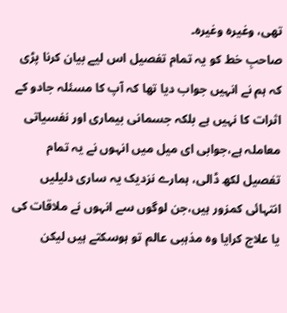تھی، وغیرہ وغیرہ۔
صاحبِ خط کو یہ تمام تفصیل اس لیے بیان کرنا پڑی کہ ہم نے انہیں جواب دیا تھا کہ آپ کا مسئلہ جادو کے اثرات کا نہیں ہے بلکہ جسمانی بیماری اور نفسیاتی معاملہ ہے،جوابی ای میل میں انہوں نے یہ تمام تفصیل لکھ ڈالی، ہمارے نزدیک یہ ساری دلیلیں انتہائی کمزور ہیں،جن لوگوں سے انہوں نے ملاقات کی یا علاج کرایا وہ مذہبی عالم تو ہوسکتے ہیں لیکن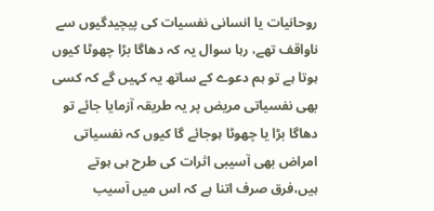روحانیات یا انسانی نفسیات کی پیچیدگیوں سے ناواقف تھے، رہا سوال یہ کہ دھاگا بڑا چھوٹا کیوں ہوتا ہے تو ہم دعوے کے ساتھ یہ کہیں گے کہ کسی بھی نفسیاتی مریض پر یہ طریقہ آزمایا جائے تو دھاگا بڑا یا چھوٹا ہوجائے گا کیوں کہ نفسیاتی امراض بھی آسیبی اثرات کی طرح ہی ہوتے ہیں،فرق صرف اتنا ہے کہ اس میں آسیب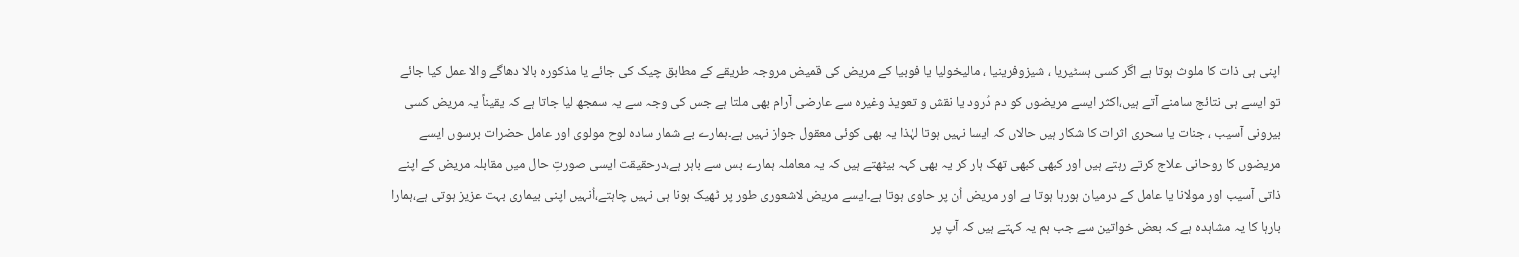اپنی ہی ذات کا ملوث ہوتا ہے اگر کسی ہسٹیریا ، شیزوفرینیا ، مالیخولیا یا فوبیا کے مریض کی قمیض مروجہ طریقے کے مطابق چیک کی جائے یا مذکورہ بالا دھاگے والا عمل کیا جائے تو ایسے ہی نتائج سامنے آتے ہیں،اکثر ایسے مریضوں کو دم دُرود یا نقش و تعویذ وغیرہ سے عارضی آرام بھی ملتا ہے جس کی وجہ سے یہ سمجھ لیا جاتا ہے کہ یقیناً یہ مریض کسی بیرونی آسیب ، جنات یا سحری اثرات کا شکار ہیں حالاں کہ ایسا نہیں ہوتا لہٰذا یہ بھی کوئی معقول جواز نہیں ہے۔ہمارے بے شمار سادہ لوح مولوی اور عامل حضرات برسوں ایسے مریضوں کا روحانی علاج کرتے رہتے ہیں اور کبھی کبھی تھک ہار کر یہ بھی کہہ بیٹھتے ہیں کہ یہ معاملہ ہمارے بس سے باہر ہے،درحقیقت ایسی صورتِ حال میں مقابلہ مریض کے اپنے ذاتی آسیب اور مولانا یا عامل کے درمیان ہورہا ہوتا ہے اور مریض اُن پر حاوی ہوتا ہے۔ایسے مریض لاشعوری طور پر ٹھیک ہونا ہی نہیں چاہتے،اُنہیں اپنی بیماری بہت عزیز ہوتی ہے،ہمارا بارہا کا یہ مشاہدہ ہے کہ بعض خواتین سے جب ہم یہ کہتے ہیں کہ آپ پر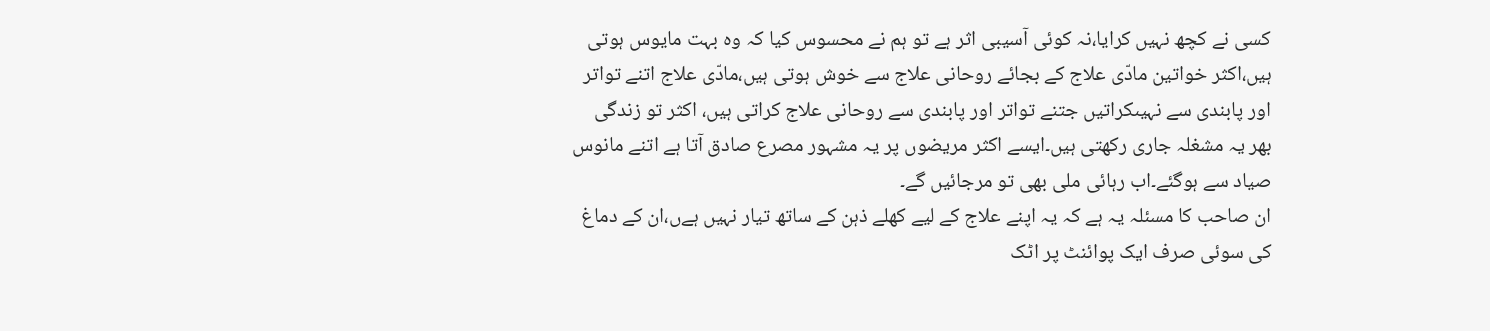کسی نے کچھ نہیں کرایا،نہ کوئی آسیبی اثر ہے تو ہم نے محسوس کیا کہ وہ بہت مایوس ہوتی ہیں،اکثر خواتین مادّی علاج کے بجائے روحانی علاج سے خوش ہوتی ہیں،مادّی علاج اتنے تواتر اور پابندی سے نہیںکراتیں جتنے تواتر اور پابندی سے روحانی علاج کراتی ہیں، اکثر تو زندگی بھر یہ مشغلہ جاری رکھتی ہیں۔ایسے اکثر مریضوں پر یہ مشہور مصرع صادق آتا ہے اتنے مانوس صیاد سے ہوگئے۔اب رہائی ملی بھی تو مرجائیں گے۔
ان صاحب کا مسئلہ یہ ہے کہ یہ اپنے علاج کے لیے کھلے ذہن کے ساتھ تیار نہیں ہےں،ان کے دماغ کی سوئی صرف ایک پوائنٹ پر اٹک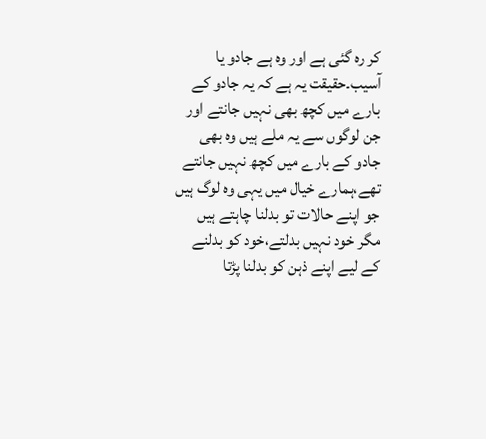کر رہ گئی ہے اور وہ ہے جادو یا آسیب۔حقیقت یہ ہے کہ یہ جادو کے بارے میں کچھ بھی نہیں جانتے اور جن لوگوں سے یہ ملے ہیں وہ بھی جادو کے بارے میں کچھ نہیں جانتے تھے،ہمارے خیال میں یہی وہ لوگ ہیں جو اپنے حالات تو بدلنا چاہتے ہیں مگر خود نہیں بدلتے،خود کو بدلنے کے لیے اپنے ذہن کو بدلنا پڑتا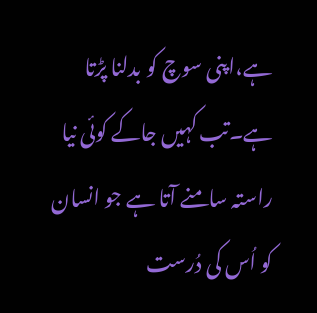ہے،اپنی سوچ کو بدلنا پڑتا ہے۔تب کہیں جاکے کوئی نیا راستہ سامنے آتا ہے جو انسان کو اُس کی دُرست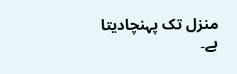منزل تک پہنچادیتا ہے۔